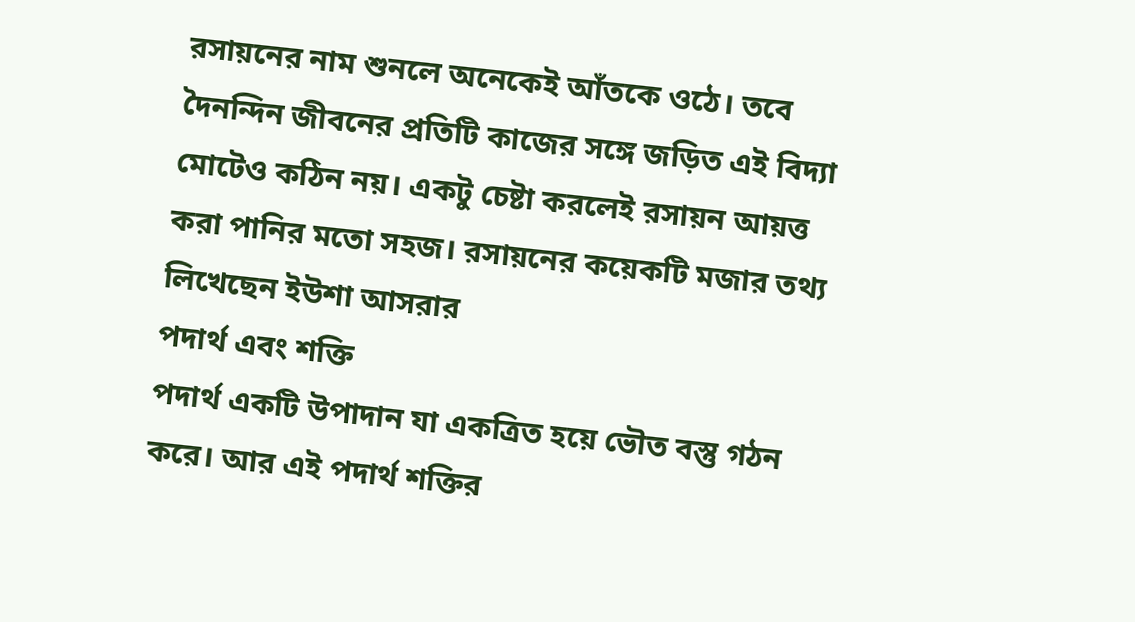রসায়নের নাম শুনলে অনেকেই আঁতকে ওঠে। তবে দৈনন্দিন জীবনের প্রতিটি কাজের সঙ্গে জড়িত এই বিদ্যা মোটেও কঠিন নয়। একটু চেষ্টা করলেই রসায়ন আয়ত্ত করা পানির মতো সহজ। রসায়নের কয়েকটি মজার তথ্য লিখেছেন ইউশা আসরার
পদার্থ এবং শক্তি
পদার্থ একটি উপাদান যা একত্রিত হয়ে ভৌত বস্তু গঠন করে। আর এই পদার্থ শক্তির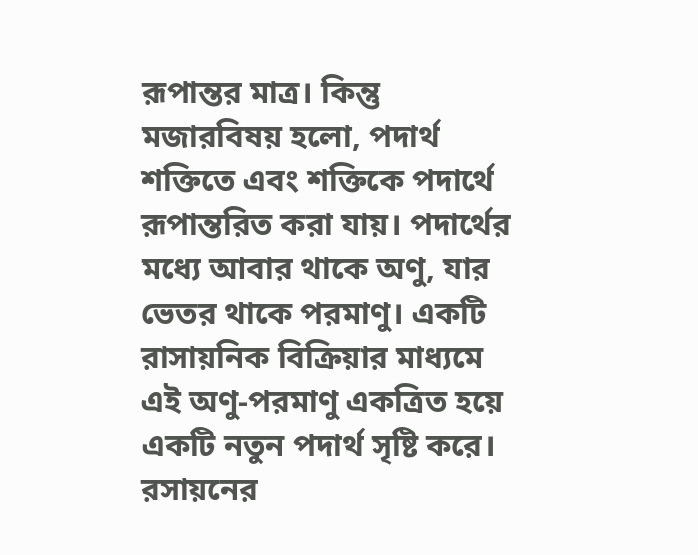রূপান্তর মাত্র। কিন্তু মজারবিষয় হলো, পদার্থ শক্তিতে এবং শক্তিকে পদার্থে রূপান্তরিত করা যায়। পদার্থের মধ্যে আবার থাকে অণু, যার ভেতর থাকে পরমাণু। একটি রাসায়নিক বিক্রিয়ার মাধ্যমে এই অণু-পরমাণু একত্রিত হয়ে একটি নতুন পদার্থ সৃষ্টি করে।
রসায়নের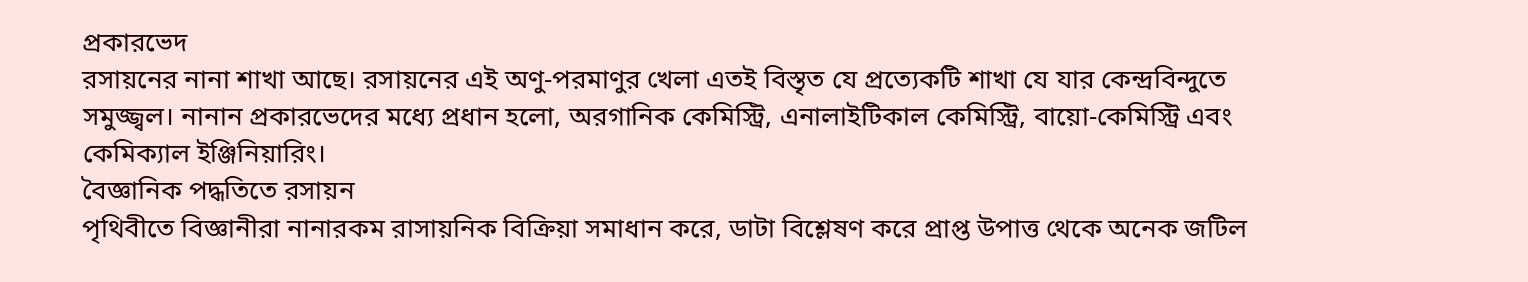প্রকারভেদ
রসায়নের নানা শাখা আছে। রসায়নের এই অণু-পরমাণুর খেলা এতই বিস্তৃত যে প্রত্যেকটি শাখা যে যার কেন্দ্রবিন্দুতে সমুজ্জ্বল। নানান প্রকারভেদের মধ্যে প্রধান হলো, অরগানিক কেমিস্ট্রি, এনালাইটিকাল কেমিস্ট্রি, বায়ো-কেমিস্ট্রি এবং কেমিক্যাল ইঞ্জিনিয়ারিং।
বৈজ্ঞানিক পদ্ধতিতে রসায়ন
পৃথিবীতে বিজ্ঞানীরা নানারকম রাসায়নিক বিক্রিয়া সমাধান করে, ডাটা বিশ্লেষণ করে প্রাপ্ত উপাত্ত থেকে অনেক জটিল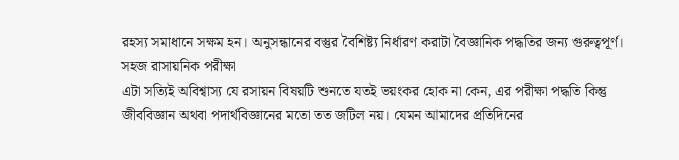রহস্য সমাধানে সক্ষম হন। অনুসন্ধানের বস্তুর বৈশিষ্ট্য নির্ধারণ করাটা বৈজ্ঞানিক পদ্ধতির জন্য গুরুত্বপূর্ণ।
সহজ রাসায়নিক পরীক্ষা
এটা সত্যিই অবিশ্বাস্য যে রসায়ন বিষয়টি শুনতে যতই ভয়ংকর হোক না কেন, এর পরীক্ষা পদ্ধতি কিন্তু জীববিজ্ঞান অথবা পদার্থবিজ্ঞানের মতো তত জটিল নয়। যেমন আমাদের প্রতিদিনের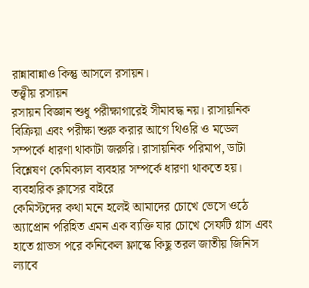রান্নাবান্নাও কিন্তু আসলে রসায়ন।
তত্ত্বীয় রসায়ন
রসায়ন বিজ্ঞান শুধু পরীক্ষাগারেই সীমাবদ্ধ নয়। রাসায়নিক বিক্রিয়া এবং পরীক্ষা শুরু করার আগে থিওরি ও মডেল সম্পর্কে ধারণা থাকাটা জরুরি। রাসায়নিক পরিমাপ, ডাটা বিশ্লেষণ কেমিক্যাল ব্যবহার সম্পর্কে ধারণা থাকতে হয়।
ব্যবহারিক ক্লাসের বাইরে
কেমিস্টদের কথা মনে হলেই আমাদের চোখে ভেসে ওঠে অ্যাপ্রোন পরিহিত এমন এক ব্যক্তি যার চোখে সেফটি গ্লাস এবং হাতে গ্লাভস পরে কনিকেল ফ্লাস্কে কিছু তরল জাতীয় জিনিস ল্যাবে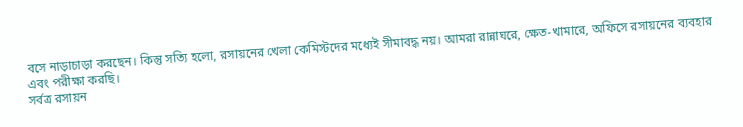বসে নাড়াচাড়া করছেন। কিন্তু সত্যি হলো, রসায়নের খেলা কেমিস্টদের মধ্যেই সীমাবদ্ধ নয়। আমরা রান্নাঘরে, ক্ষেত-খামারে, অফিসে রসায়নের ব্যবহার এবং পরীক্ষা করছি।
সর্বত্র রসায়ন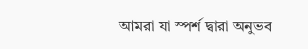আমরা যা স্পর্শ দ্বারা অনুভব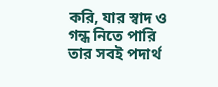করি, যার স্বাদ ও গন্ধ নিতে পারি তার সবই পদার্থ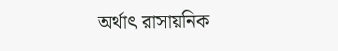অর্থাৎ রাসায়নিক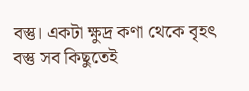বস্তু। একটা ক্ষুদ্র কণা থেকে বৃহৎ বস্তু সব কিছুতেই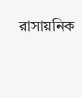রাসায়নিক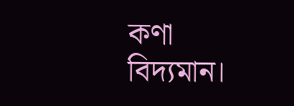কণা বিদ্যমান।